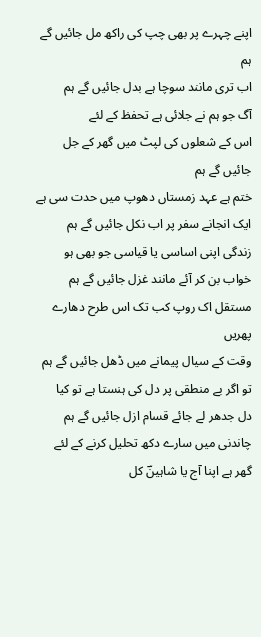اپنے چہرے پر بھی چپ کی راکھ مل جائیں گے ہم
اب تری مانند سوچا ہے بدل جائیں گے ہم
آگ جو ہم نے جلائی ہے تحفظ کے لئے
اس کے شعلوں کی لپٹ میں گھر کے جل جائیں گے ہم
ختم ہے عہد زمستاں دھوپ میں حدت سی ہے
ایک انجانے سفر پر اب نکل جائیں گے ہم
زندگی اپنی اساسی یا قیاسی جو بھی ہو
خواب بن کر آئے مانند غزل جائیں گے ہم
مستقل اک روپ کب تک اس طرح دھارے پھریں
وقت کے سیال پیمانے میں ڈھل جائیں گے ہم
تو اگر بے منطقی پر دل کی ہنستا ہے تو کیا
دل جدھر لے جائے قسام ازل جائیں گے ہم
چاندنی میں سارے دکھ تحلیل کرنے کے لئے
گھر ہے اپنا آج یا شاہینؔ کل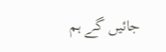جائیں گے ہم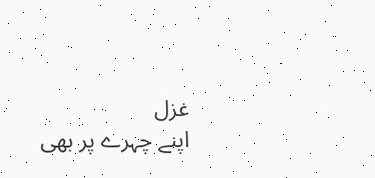غزل
اپنے چہرے پر بھی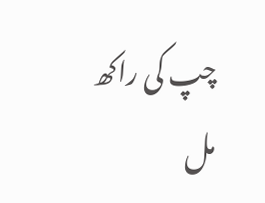چپ کی راکھ مل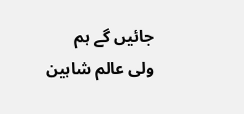جائیں گے ہم
ولی عالم شاہین